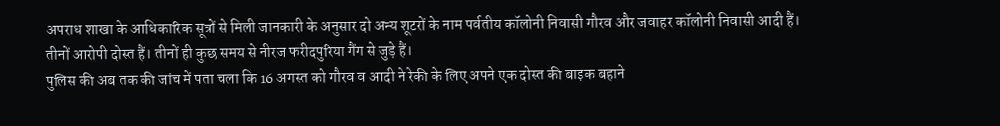अपराध शाखा के आधिकारिक सूत्रों से मिली जानकारी के अनुसार दो अन्य शूटरों के नाम पर्वतीय कॉलोनी निवासी गौरव और जवाहर कॉलोनी निवासी आदी हैं। तीनों आरोपी दोस्त हैं। तीनों ही कुछ समय से नीरज फरीदपुरिया गैंग से जुड़े हैं।
पुलिस की अब तक की जांच में पता चला कि 16 अगस्त को गौरव व आदी ने रेकी के लिए अपने एक दोस्त की बाइक बहाने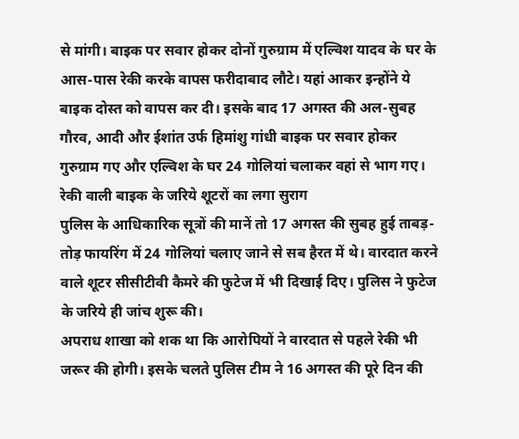से मांगी। बाइक पर सवार होकर दोनों गुरुग्राम में एल्विश यादव के घर के आस-पास रेकी करके वापस फरीदाबाद लौटे। यहां आकर इन्होंने ये बाइक दोस्त को वापस कर दी। इसके बाद 17 अगस्त की अल-सुबह गौरव, आदी और ईशांत उर्फ हिमांशु गांधी बाइक पर सवार होकर गुरुग्राम गए और एल्विश के घर 24 गोलियां चलाकर वहां से भाग गए।
रेकी वाली बाइक के जरिये शूटरों का लगा सुराग
पुलिस के आधिकारिक सूत्रों की मानें तो 17 अगस्त की सुबह हुई ताबड़-तोड़ फायरिंग में 24 गोलियां चलाए जाने से सब हैरत में थे। वारदात करने वाले शूटर सीसीटीवी कैमरे की फुटेज में भी दिखाई दिए। पुलिस ने फुटेज के जरिये ही जांच शुरू की।
अपराध शाखा को शक था कि आरोपियों ने वारदात से पहले रेकी भी जरूर की होगी। इसके चलते पुलिस टीम ने 16 अगस्त की पूरे दिन की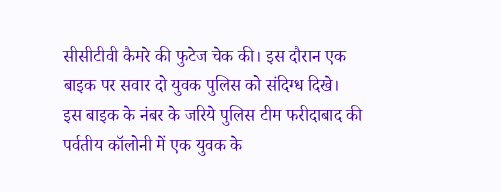सीसीटीवी कैमरे की फुटेज चेक की। इस दौरान एक बाइक पर सवार दो युवक पुलिस को संदिग्ध दिखे।
इस बाइक के नंबर के जरिये पुलिस टीम फरीदाबाद की पर्वतीय कॉलोनी में एक युवक के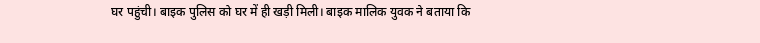घर पहुंची। बाइक पुलिस को घर में ही खड़ी मिली। बाइक मालिक युवक ने बताया कि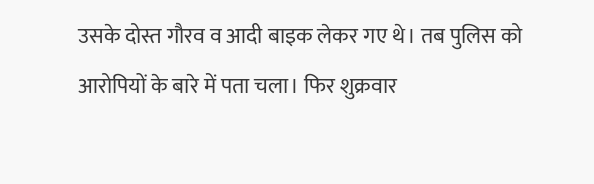उसके दोस्त गौरव व आदी बाइक लेकर गए थे। तब पुलिस को आरोपियों के बारे में पता चला। फिर शुक्रवार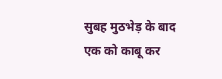सुबह मुठभेड़ के बाद एक को काबू कर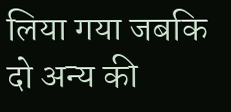लिया गया जबकि दो अन्य की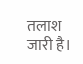तलाश जारी है।